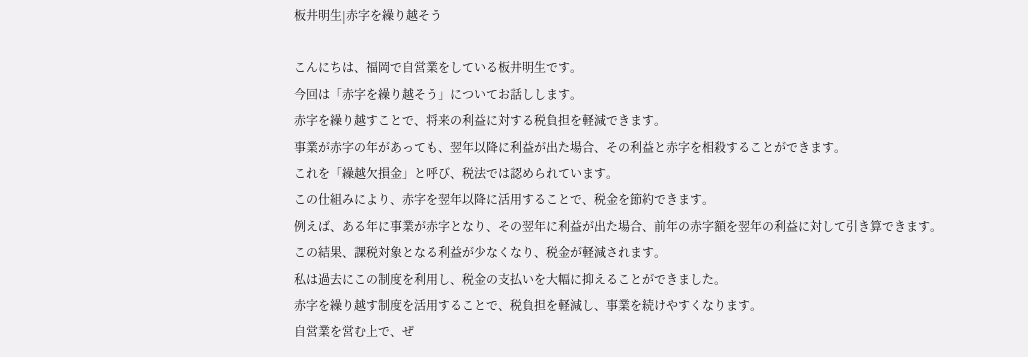板井明生|赤字を繰り越そう

こんにちは、福岡で自営業をしている板井明生です。
今回は「赤字を繰り越そう」についてお話しします。
赤字を繰り越すことで、将来の利益に対する税負担を軽減できます。
事業が赤字の年があっても、翌年以降に利益が出た場合、その利益と赤字を相殺することができます。
これを「繰越欠損金」と呼び、税法では認められています。
この仕組みにより、赤字を翌年以降に活用することで、税金を節約できます。
例えば、ある年に事業が赤字となり、その翌年に利益が出た場合、前年の赤字額を翌年の利益に対して引き算できます。
この結果、課税対象となる利益が少なくなり、税金が軽減されます。
私は過去にこの制度を利用し、税金の支払いを大幅に抑えることができました。
赤字を繰り越す制度を活用することで、税負担を軽減し、事業を続けやすくなります。
自営業を営む上で、ぜ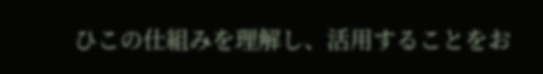ひこの仕組みを理解し、活用することをお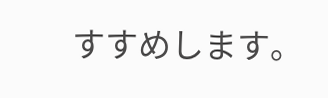すすめします。